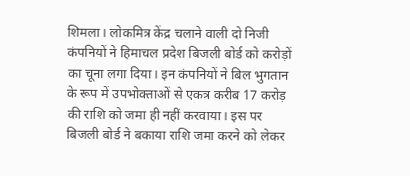शिमला। लोकमित्र केंद्र चलाने वाली दो निजी कंपनियों ने हिमाचल प्रदेश बिजली बोर्ड को करोड़ों का चूना लगा दिया। इन कंपनियों ने बिल भुगतान के रूप में उपभोक्ताओं से एकत्र करीब 17 करोड़ की राशि को जमा ही नहीं करवाया। इस पर बिजली बोर्ड ने बकाया राशि जमा करने को लेकर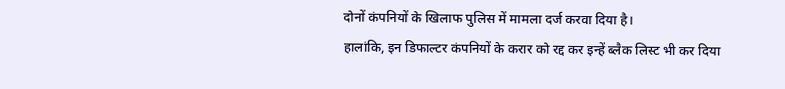दोनों कंपनियों के खिलाफ पुलिस में मामला दर्ज करवा दिया है।
हालांकि, इन डिफाल्टर कंपनियों के करार को रद्द कर इन्हें ब्लैक लिस्ट भी कर दिया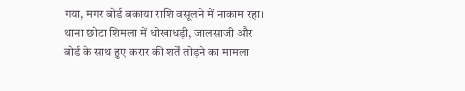गया, मगर बोर्ड बकाया राशि वसूलने में नाकाम रहा। थाना छोटा शिमला में धोखाधड़ी, जालसाजी और बोर्ड के साथ हुए करार की शर्तें तोड़ने का मामला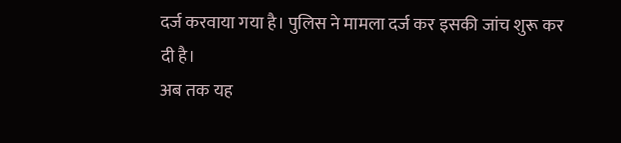दर्ज करवाया गया है। पुलिस ने मामला दर्ज कर इसकी जांच शुरू कर दी है।
अब तक यह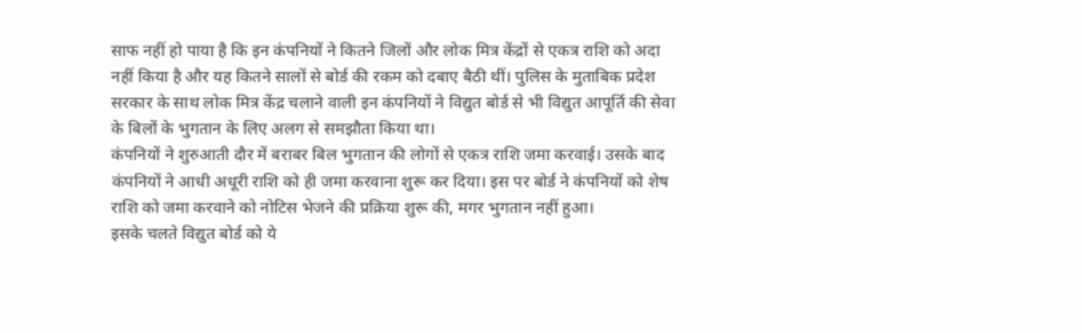साफ नहीं हो पाया है कि इन कंपनियों ने कितने जिलों और लोक मित्र केंद्रों से एकत्र राशि को अदा नहीं किया है और यह कितने सालों से बोर्ड की रकम को दबाए बैठी थीं। पुलिस के मुताबिक प्रदेश सरकार के साथ लोक मित्र केंद्र चलाने वाली इन कंपनियों ने विद्युत बोर्ड से भी विद्युत आपूर्ति की सेवा के बिलों के भुगतान के लिए अलग से समझौता किया था।
कंपनियों ने शुरुआती दौर में बराबर बिल भुगतान की लोगों से एकत्र राशि जमा करवाई। उसके बाद कंपनियों ने आधी अधूरी राशि को ही जमा करवाना शुरू कर दिया। इस पर बोर्ड ने कंपनियों को शेष राशि को जमा करवाने को नोटिस भेजने की प्रक्रिया शुरू की, मगर भुगतान नहीं हुआ।
इसके चलते विद्युत बोर्ड को ये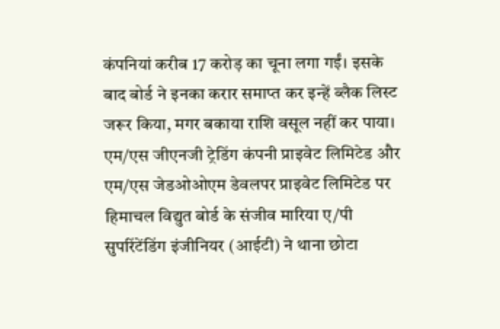कंपनियां करीब 17 करोड़ का चूना लगा गईं। इसके बाद बोर्ड ने इनका करार समाप्त कर इन्हें ब्लैक लिस्ट जरूर किया, मगर बकाया राशि वसूल नहीं कर पाया। एम/एस जीएनजी ट्रेडिंग कंपनी प्राइवेट लिमिटेड और एम/एस जेडओओएम डेवलपर प्राइवेट लिमिटेड पर हिमाचल विद्युत बोर्ड के संजीव मारिया ए/पी सुपरिंटेंडिंग इंजीनियर (आईटी) ने थाना छोटा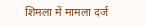शिमला में मामला दर्ज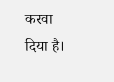करवा दिया है।